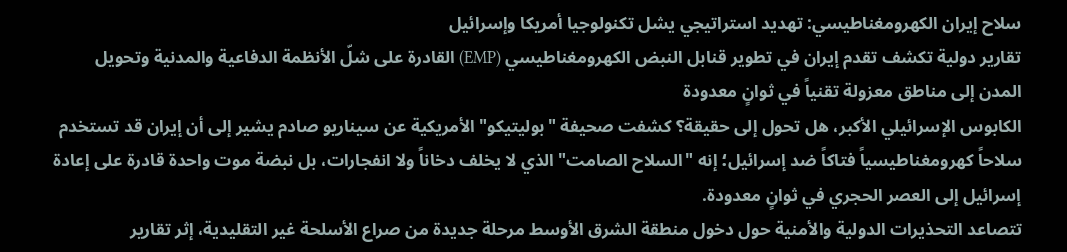سلاح إيران الكهرومغناطيسي: تهديد استراتيجي يشل تكنولوجيا أمريكا وإسرائيل
تقارير دولية تكشف تقدم إيران في تطوير قنابل النبض الكهرومغناطيسي (EMP) القادرة على شلّ الأنظمة الدفاعية والمدنية وتحويل المدن إلى مناطق معزولة تقنياً في ثوانٍ معدودة
الكابوس الإسرائيلي الأكبر، هل تحول إلى حقيقة؟ كشفت صحيفة "بوليتيكو" الأمريكية عن سيناريو صادم يشير إلى أن إيران قد تستخدم سلاحاً كهرومغناطيسياً فتاكاً ضد إسرائيل؛ إنه "السلاح الصامت" الذي لا يخلف دخاناً ولا انفجارات، بل نبضة موت واحدة قادرة على إعادة إسرائيل إلى العصر الحجري في ثوانٍ معدودة.
تتصاعد التحذيرات الدولية والأمنية حول دخول منطقة الشرق الأوسط مرحلة جديدة من صراع الأسلحة غير التقليدية، إثر تقارير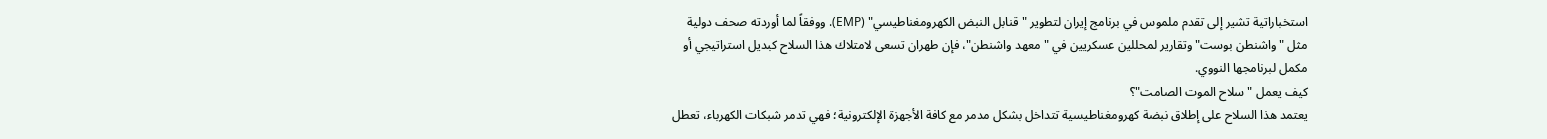استخباراتية تشير إلى تقدم ملموس في برنامج إيران لتطوير "قنابل النبض الكهرومغناطيسي" (EMP). ووفقاً لما أوردته صحف دولية مثل "واشنطن بوست" وتقارير لمحللين عسكريين في "معهد واشنطن"، فإن طهران تسعى لامتلاك هذا السلاح كبديل استراتيجي أو مكمل لبرنامجها النووي.
كيف يعمل "سلاح الموت الصامت"؟
يعتمد هذا السلاح على إطلاق نبضة كهرومغناطيسية تتداخل بشكل مدمر مع كافة الأجهزة الإلكترونية؛ فهي تدمر شبكات الكهرباء، تعطل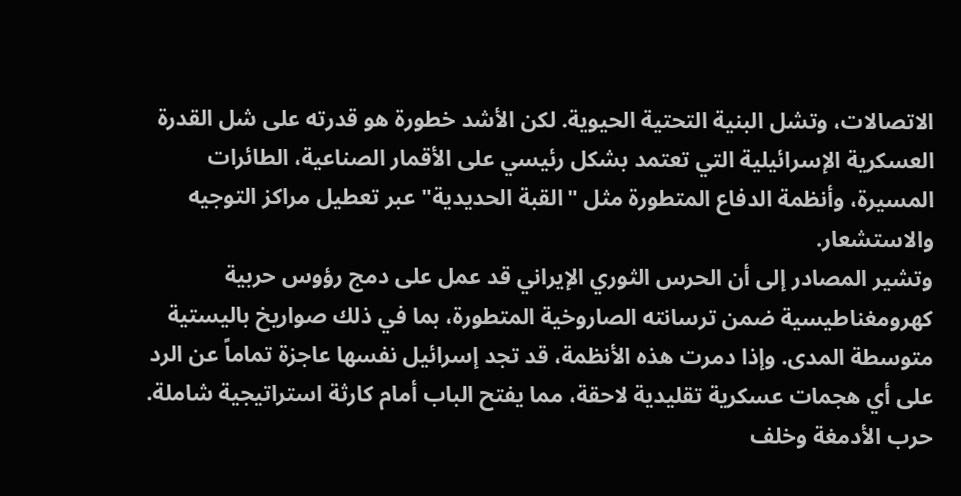الاتصالات، وتشل البنية التحتية الحيوية. لكن الأشد خطورة هو قدرته على شل القدرة العسكرية الإسرائيلية التي تعتمد بشكل رئيسي على الأقمار الصناعية، الطائرات المسيرة، وأنظمة الدفاع المتطورة مثل "القبة الحديدية" عبر تعطيل مراكز التوجيه والاستشعار.
وتشير المصادر إلى أن الحرس الثوري الإيراني قد عمل على دمج رؤوس حربية كهرومغناطيسية ضمن ترسانته الصاروخية المتطورة، بما في ذلك صواريخ باليستية متوسطة المدى. وإذا دمرت هذه الأنظمة، قد تجد إسرائيل نفسها عاجزة تماماً عن الرد على أي هجمات عسكرية تقليدية لاحقة، مما يفتح الباب أمام كارثة استراتيجية شاملة.
حرب الأدمغة وخلف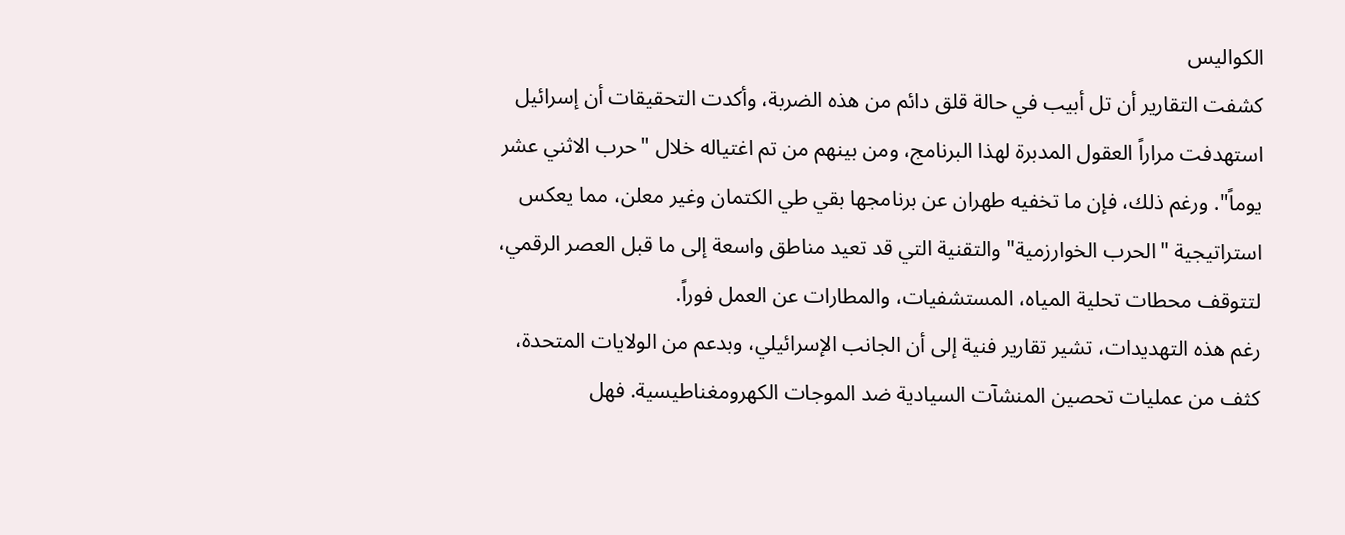الكواليس
كشفت التقارير أن تل أبيب في حالة قلق دائم من هذه الضربة، وأكدت التحقيقات أن إسرائيل استهدفت مراراً العقول المدبرة لهذا البرنامج، ومن بينهم من تم اغتياله خلال "حرب الاثني عشر يوماً". ورغم ذلك، فإن ما تخفيه طهران عن برنامجها بقي طي الكتمان وغير معلن، مما يعكس استراتيجية "الحرب الخوارزمية" والتقنية التي قد تعيد مناطق واسعة إلى ما قبل العصر الرقمي، لتتوقف محطات تحلية المياه، المستشفيات، والمطارات عن العمل فوراً.
رغم هذه التهديدات، تشير تقارير فنية إلى أن الجانب الإسرائيلي، وبدعم من الولايات المتحدة، كثف من عمليات تحصين المنشآت السيادية ضد الموجات الكهرومغناطيسية. فهل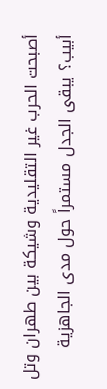أصبحت الحرب غير التقليدية وشيكة بين طهران وتل أبيب؟ يبقى الجدل مستمراً حول مدى الجاهزية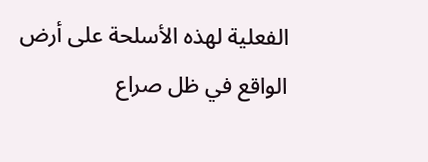الفعلية لهذه الأسلحة على أرض الواقع في ظل صراع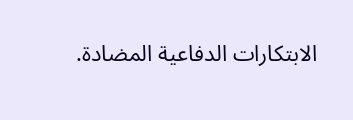الابتكارات الدفاعية المضادة.